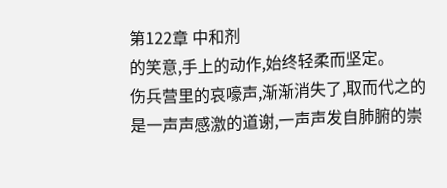第122章 中和剂
的笑意,手上的动作,始终轻柔而坚定。
伤兵营里的哀嚎声,渐渐消失了,取而代之的是一声声感激的道谢,一声声发自肺腑的崇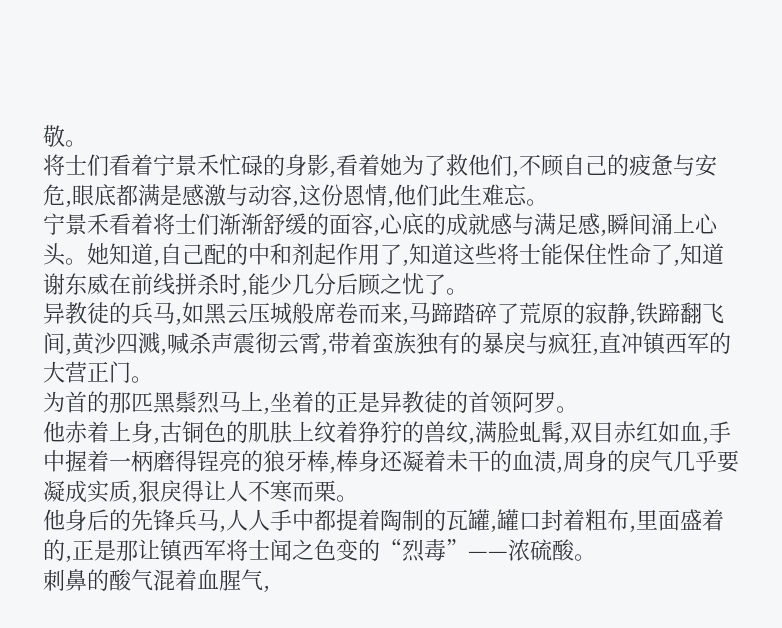敬。
将士们看着宁景禾忙碌的身影,看着她为了救他们,不顾自己的疲惫与安危,眼底都满是感激与动容,这份恩情,他们此生难忘。
宁景禾看着将士们渐渐舒缓的面容,心底的成就感与满足感,瞬间涌上心头。她知道,自己配的中和剂起作用了,知道这些将士能保住性命了,知道谢东威在前线拼杀时,能少几分后顾之忧了。
异教徒的兵马,如黑云压城般席卷而来,马蹄踏碎了荒原的寂静,铁蹄翻飞间,黄沙四溅,喊杀声震彻云霄,带着蛮族独有的暴戾与疯狂,直冲镇西军的大营正门。
为首的那匹黑鬃烈马上,坐着的正是异教徒的首领阿罗。
他赤着上身,古铜色的肌肤上纹着狰狞的兽纹,满脸虬髯,双目赤红如血,手中握着一柄磨得锃亮的狼牙棒,棒身还凝着未干的血渍,周身的戾气几乎要凝成实质,狠戾得让人不寒而栗。
他身后的先锋兵马,人人手中都提着陶制的瓦罐,罐口封着粗布,里面盛着的,正是那让镇西军将士闻之色变的“烈毒”——浓硫酸。
刺鼻的酸气混着血腥气,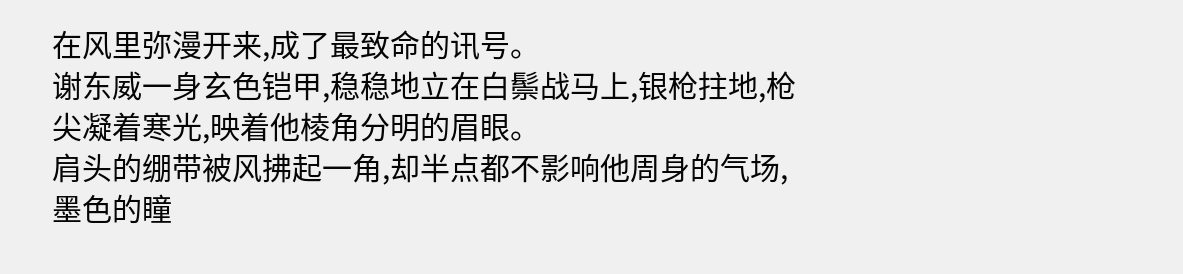在风里弥漫开来,成了最致命的讯号。
谢东威一身玄色铠甲,稳稳地立在白鬃战马上,银枪拄地,枪尖凝着寒光,映着他棱角分明的眉眼。
肩头的绷带被风拂起一角,却半点都不影响他周身的气场,墨色的瞳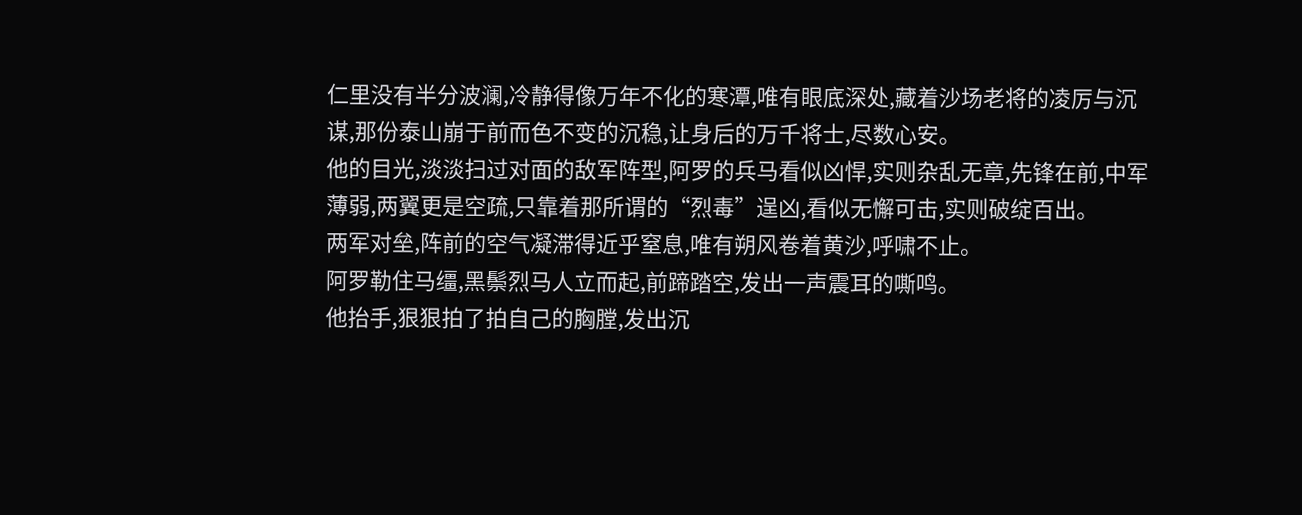仁里没有半分波澜,冷静得像万年不化的寒潭,唯有眼底深处,藏着沙场老将的凌厉与沉谋,那份泰山崩于前而色不变的沉稳,让身后的万千将士,尽数心安。
他的目光,淡淡扫过对面的敌军阵型,阿罗的兵马看似凶悍,实则杂乱无章,先锋在前,中军薄弱,两翼更是空疏,只靠着那所谓的“烈毒”逞凶,看似无懈可击,实则破绽百出。
两军对垒,阵前的空气凝滞得近乎窒息,唯有朔风卷着黄沙,呼啸不止。
阿罗勒住马缰,黑鬃烈马人立而起,前蹄踏空,发出一声震耳的嘶鸣。
他抬手,狠狠拍了拍自己的胸膛,发出沉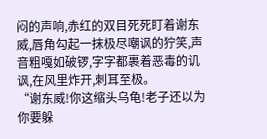闷的声响,赤红的双目死死盯着谢东威,唇角勾起一抹极尽嘲讽的狞笑,声音粗嘎如破锣,字字都裹着恶毒的讥讽,在风里炸开,刺耳至极。
“谢东威!你这缩头乌龟!老子还以为你要躲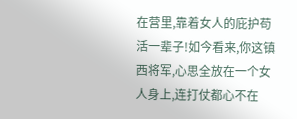在营里,靠着女人的庇护苟活一辈子!如今看来,你这镇西将军,心思全放在一个女人身上,连打仗都心不在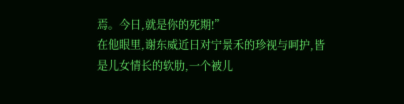焉。今日,就是你的死期!”
在他眼里,谢东威近日对宁景禾的珍视与呵护,皆是儿女情长的软肋,一个被儿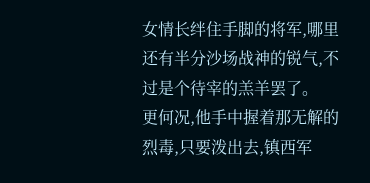女情长绊住手脚的将军,哪里还有半分沙场战神的锐气,不过是个待宰的羔羊罢了。
更何况,他手中握着那无解的烈毒,只要泼出去,镇西军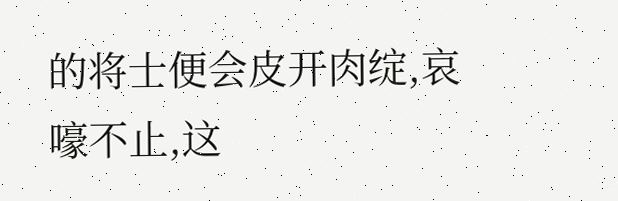的将士便会皮开肉绽,哀嚎不止,这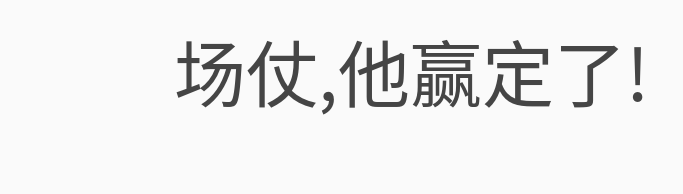场仗,他赢定了!